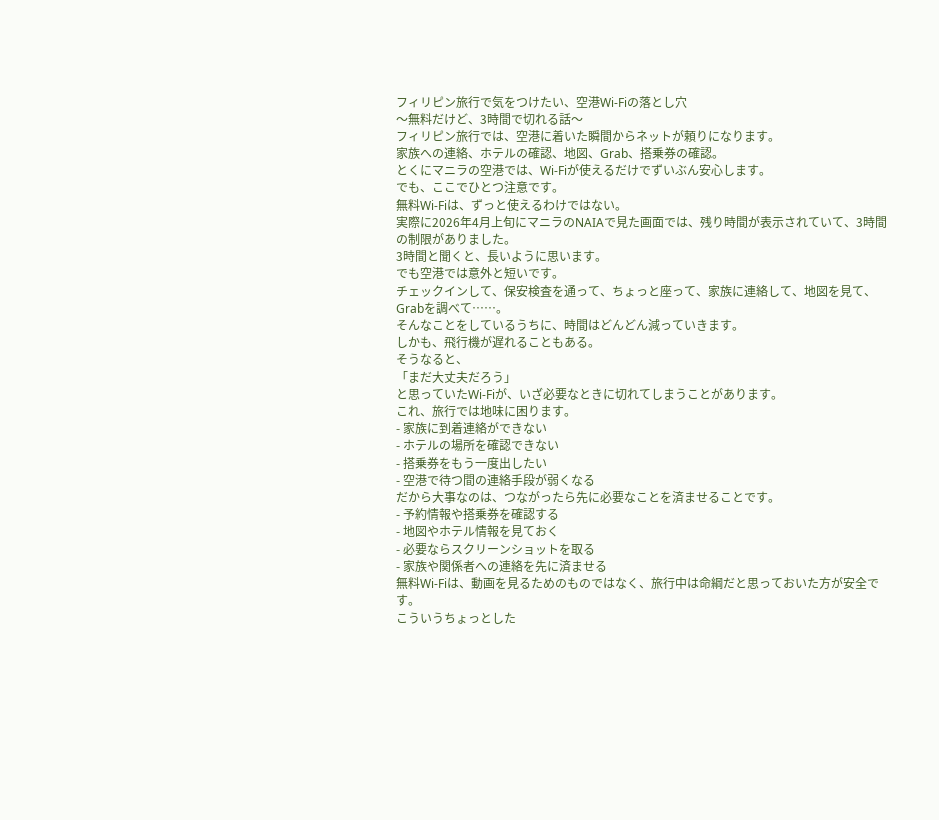フィリピン旅行で気をつけたい、空港Wi-Fiの落とし穴
〜無料だけど、3時間で切れる話〜
フィリピン旅行では、空港に着いた瞬間からネットが頼りになります。
家族への連絡、ホテルの確認、地図、Grab、搭乗券の確認。
とくにマニラの空港では、Wi-Fiが使えるだけでずいぶん安心します。
でも、ここでひとつ注意です。
無料Wi-Fiは、ずっと使えるわけではない。
実際に2026年4月上旬にマニラのNAIAで見た画面では、残り時間が表示されていて、3時間の制限がありました。
3時間と聞くと、長いように思います。
でも空港では意外と短いです。
チェックインして、保安検査を通って、ちょっと座って、家族に連絡して、地図を見て、Grabを調べて……。
そんなことをしているうちに、時間はどんどん減っていきます。
しかも、飛行機が遅れることもある。
そうなると、
「まだ大丈夫だろう」
と思っていたWi-Fiが、いざ必要なときに切れてしまうことがあります。
これ、旅行では地味に困ります。
- 家族に到着連絡ができない
- ホテルの場所を確認できない
- 搭乗券をもう一度出したい
- 空港で待つ間の連絡手段が弱くなる
だから大事なのは、つながったら先に必要なことを済ませることです。
- 予約情報や搭乗券を確認する
- 地図やホテル情報を見ておく
- 必要ならスクリーンショットを取る
- 家族や関係者への連絡を先に済ませる
無料Wi-Fiは、動画を見るためのものではなく、旅行中は命綱だと思っておいた方が安全です。
こういうちょっとした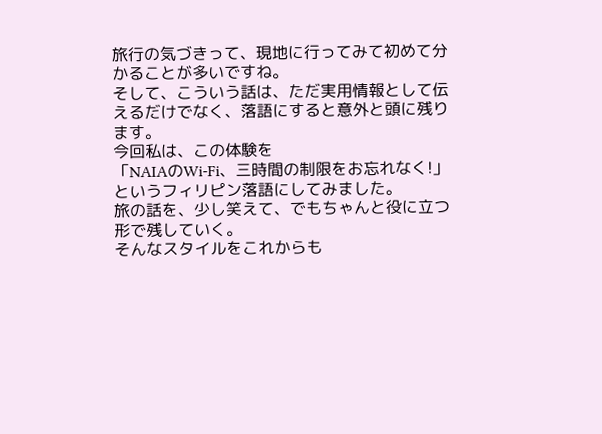旅行の気づきって、現地に行ってみて初めて分かることが多いですね。
そして、こういう話は、ただ実用情報として伝えるだけでなく、落語にすると意外と頭に残ります。
今回私は、この体験を
「NAIAのWi-Fi、三時間の制限をお忘れなく!」
というフィリピン落語にしてみました。
旅の話を、少し笑えて、でもちゃんと役に立つ形で残していく。
そんなスタイルをこれからも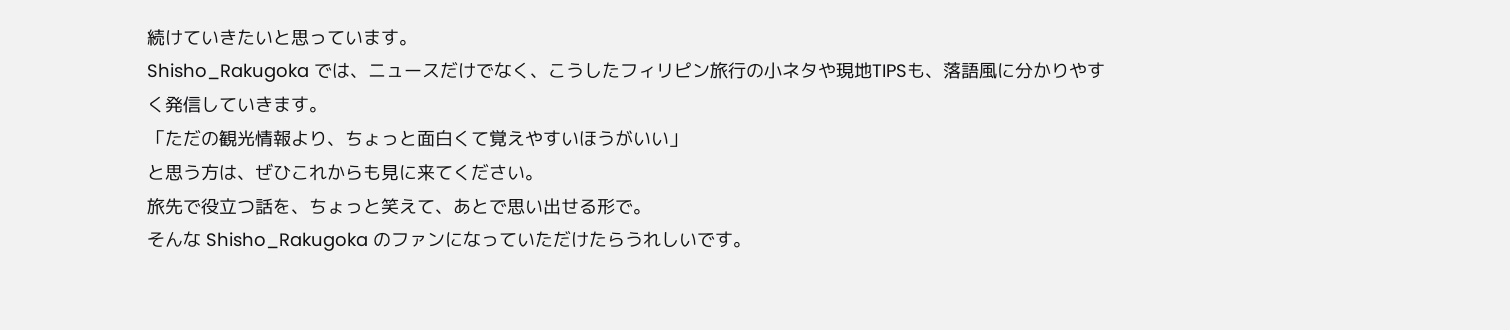続けていきたいと思っています。
Shisho_Rakugoka では、ニュースだけでなく、こうしたフィリピン旅行の小ネタや現地TIPSも、落語風に分かりやすく発信していきます。
「ただの観光情報より、ちょっと面白くて覚えやすいほうがいい」
と思う方は、ぜひこれからも見に来てください。
旅先で役立つ話を、ちょっと笑えて、あとで思い出せる形で。
そんな Shisho_Rakugoka のファンになっていただけたらうれしいです。